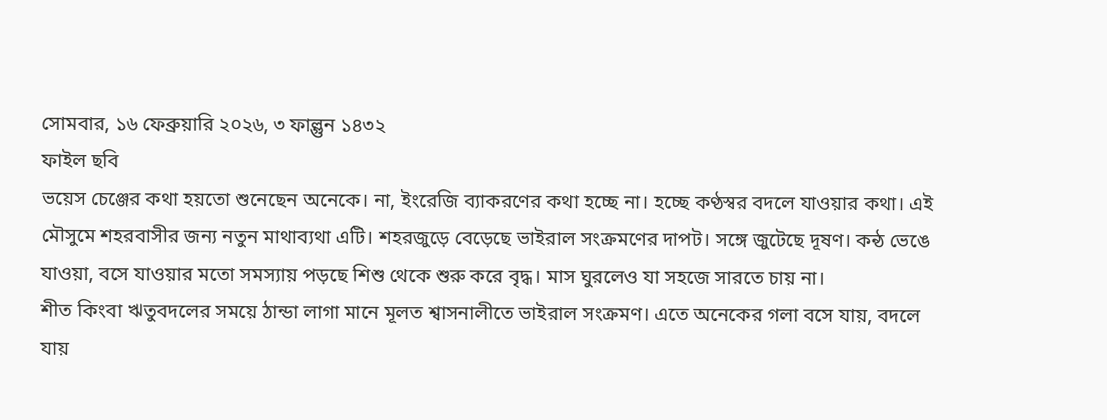সোমবার, ১৬ ফেব্রুয়ারি ২০২৬, ৩ ফাল্গুন ১৪৩২
ফাইল ছবি
ভয়েস চেঞ্জের কথা হয়তো শুনেছেন অনেকে। না, ইংরেজি ব্যাকরণের কথা হচ্ছে না। হচ্ছে কণ্ঠস্বর বদলে যাওয়ার কথা। এই মৌসুমে শহরবাসীর জন্য নতুন মাথাব্যথা এটি। শহরজুড়ে বেড়েছে ভাইরাল সংক্রমণের দাপট। সঙ্গে জুটেছে দূষণ। কন্ঠ ভেঙে যাওয়া, বসে যাওয়ার মতো সমস্যায় পড়ছে শিশু থেকে শুরু করে বৃদ্ধ। মাস ঘুরলেও যা সহজে সারতে চায় না।
শীত কিংবা ঋতুবদলের সময়ে ঠান্ডা লাগা মানে মূলত শ্বাসনালীতে ভাইরাল সংক্রমণ। এতে অনেকের গলা বসে যায়, বদলে যায়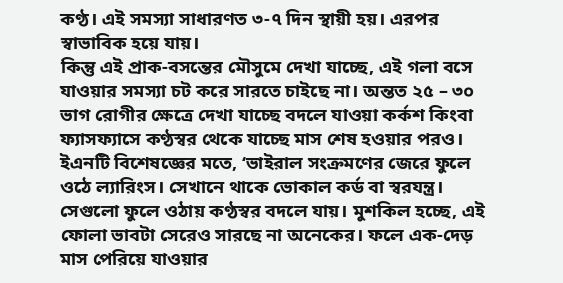কণ্ঠ। এই সমস্যা সাধারণত ৩-৭ দিন স্থায়ী হয়। এরপর স্বাভাবিক হয়ে যায়।
কিন্তু এই প্রাক-বসন্তের মৌসুমে দেখা যাচ্ছে, এই গলা বসে যাওয়ার সমস্যা চট করে সারতে চাইছে না। অন্তত ২৫ – ৩০ ভাগ রোগীর ক্ষেত্রে দেখা যাচ্ছে বদলে যাওয়া কর্কশ কিংবা ফ্যাসফ্যাসে কণ্ঠস্বর থেকে যাচ্ছে মাস শেষ হওয়ার পরও।
ইএনটি বিশেষজ্ঞের মতে, ‘ভাইরাল সংক্রমণের জেরে ফুলে ওঠে ল্যারিংস। সেখানে থাকে ভোকাল কর্ড বা স্বরযন্ত্র। সেগুলো ফুলে ওঠায় কণ্ঠস্বর বদলে যায়। মুশকিল হচ্ছে, এই ফোলা ভাবটা সেরেও সারছে না অনেকের। ফলে এক-দেড় মাস পেরিয়ে যাওয়ার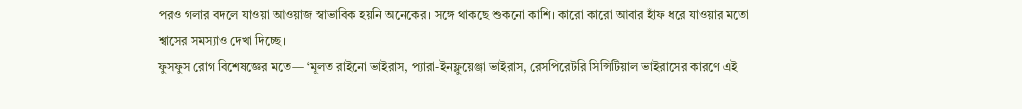পরও গলার বদলে যাওয়া আওয়াজ স্বাভাবিক হয়নি অনেকের। সঙ্গে থাকছে শুকনো কাশি। কারো কারো আবার হাঁফ ধরে যাওয়ার মতো শ্বাসের সমস্যাও দেখা দিচ্ছে।
ফুসফুস রোগ বিশেষজ্ঞের মতে— ‘মূলত রাইনো ভাইরাস, প্যারা-ইনফ্লুয়েঞ্জা ভাইরাস, রেসপিরেটরি সিন্সিটিয়াল ভাইরাসের কারণে এই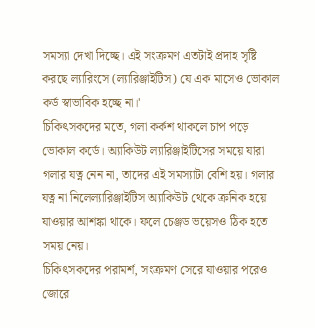সমস্যা দেখা দিচ্ছে। এই সংক্রমণ এতটাই প্রদাহ সৃষ্টি করছে ল্যারিংসে (ল্যারিঞ্জাইটিস) যে এক মাসেও ভোকাল কর্ড স্বাভাবিক হচ্ছে না।'
চিকিৎসকদের মতে, গলা কর্কশ থাকলে চাপ পড়ে ভোকাল কর্ডে। অ্যাকিউট ল্যারিঞ্জাইটিসের সময়ে যারা গলার যত্ন নেন না, তাদের এই সমস্যাটা বেশি হয়। গলার যত্ন না নিলেল্যারিঞ্জাইটিস অ্যাকিউট থেকে ক্রনিক হয়ে যাওয়ার আশঙ্কা থাকে। ফলে চেঞ্জড ভয়েসও ঠিক হতে সময় নেয়।
চিকিৎসকদের পরামর্শ, সংক্রমণ সেরে যাওয়ার পরেও জোরে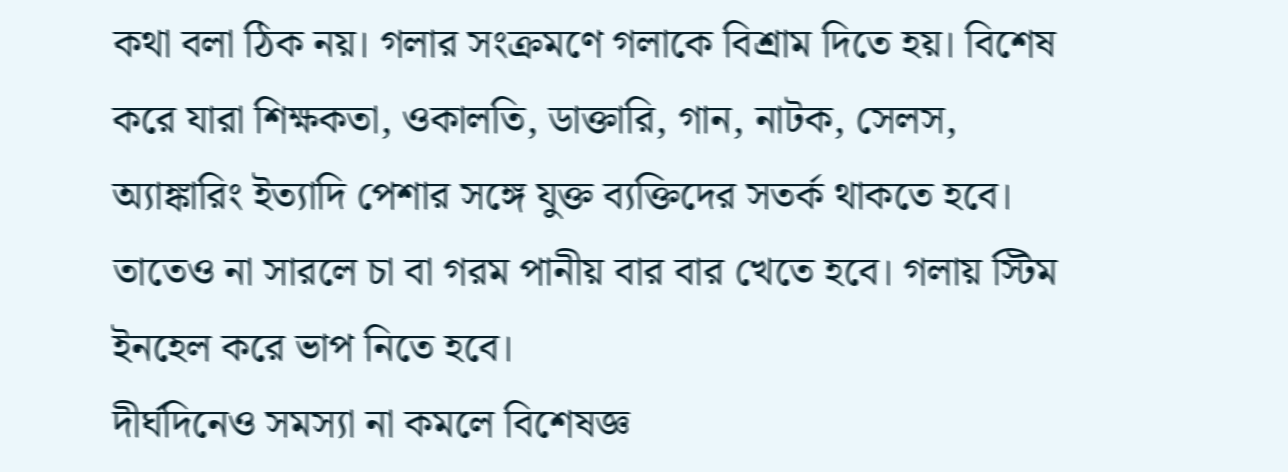কথা বলা ঠিক নয়। গলার সংক্রমণে গলাকে বিশ্রাম দিতে হয়। বিশেষ করে যারা শিক্ষকতা, ওকালতি, ডাক্তারি, গান, নাটক, সেলস, অ্যাঙ্কারিং ইত্যাদি পেশার সঙ্গে যুক্ত ব্যক্তিদের সতর্ক থাকতে হবে। তাতেও না সারলে চা বা গরম পানীয় বার বার খেতে হবে। গলায় স্টিম ইনহেল করে ভাপ নিতে হবে।
দীর্ঘদিনেও সমস্যা না কমলে বিশেষজ্ঞ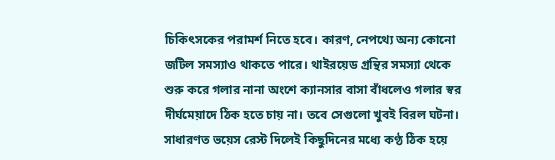চিকিৎসকের পরামর্শ নিতে হবে। কারণ, নেপথ্যে অন্য কোনো জটিল সমস্যাও থাকতে পারে। থাইরয়েড গ্রন্থির সমস্যা থেকে শুরু করে গলার নানা অংশে ক্যানসার বাসা বাঁধলেও গলার স্বর দীর্ঘমেয়াদে ঠিক হতে চায় না। তবে সেগুলো খুবই বিরল ঘটনা। সাধারণত ভয়েস রেস্ট দিলেই কিছুদিনের মধ্যে কণ্ঠ ঠিক হয়ে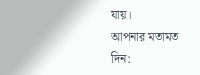যায়।
আপনার মতামত দিন: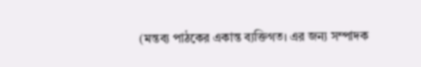(মন্তব্য পাঠকের একান্ত ব্যক্তিগত। এর জন্য সম্পাদক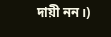দায়ী নন।)